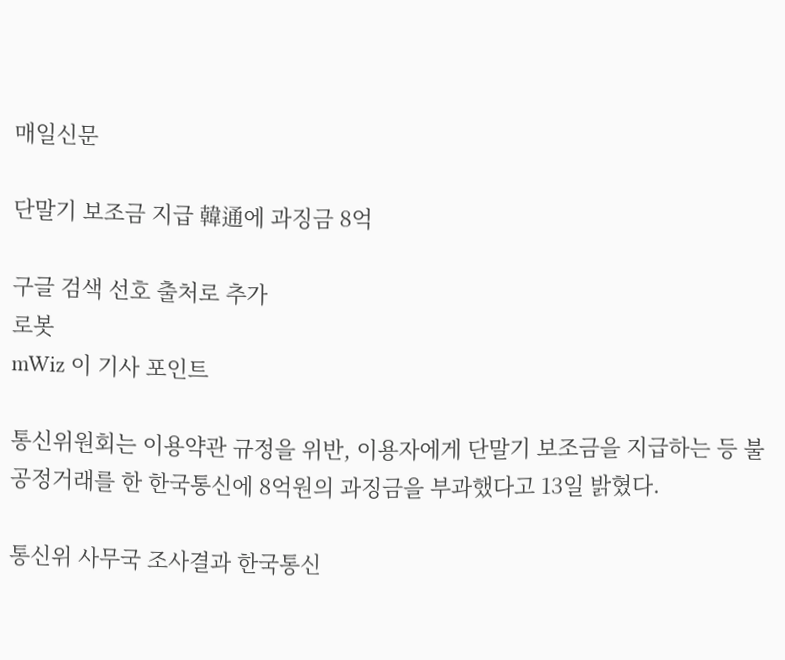매일신문

단말기 보조금 지급 韓通에 과징금 8억

구글 검색 선호 출처로 추가
로봇
mWiz 이 기사 포인트

통신위원회는 이용약관 규정을 위반, 이용자에게 단말기 보조금을 지급하는 등 불공정거래를 한 한국통신에 8억원의 과징금을 부과했다고 13일 밝혔다.

통신위 사무국 조사결과 한국통신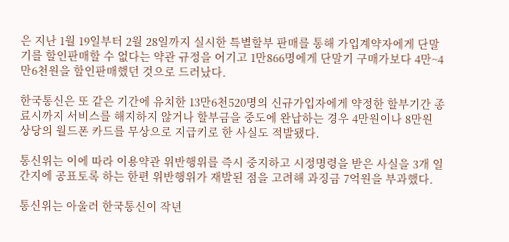은 지난 1월 19일부터 2월 28일까지 실시한 특별할부 판매를 통해 가입계약자에게 단말기를 할인판매할 수 없다는 약관 규정을 어기고 1만866명에게 단말기 구매가보다 4만~4만6천원을 할인판매했던 것으로 드러났다.

한국통신은 또 같은 기간에 유치한 13만6천520명의 신규가입자에게 약정한 할부기간 종료시까지 서비스를 해지하지 않거나 할부금을 중도에 완납하는 경우 4만원이나 8만원 상당의 월드폰 카드를 무상으로 지급키로 한 사실도 적발됐다.

통신위는 이에 따라 이용약관 위반행위를 즉시 중지하고 시정명령을 받은 사실을 3개 일간지에 공표토록 하는 한편 위반행위가 재발된 점을 고려해 과징금 7억원을 부과했다.

통신위는 아울러 한국통신이 작년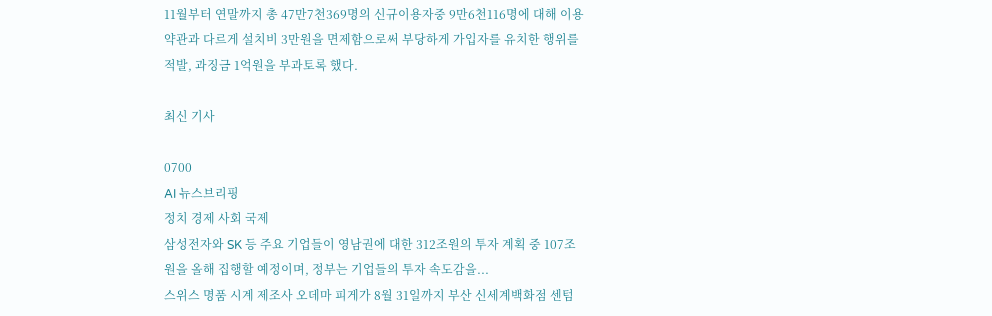11월부터 연말까지 총 47만7천369명의 신규이용자중 9만6천116명에 대해 이용약관과 다르게 설치비 3만원을 면제함으로써 부당하게 가입자를 유치한 행위를 적발, 과징금 1억원을 부과토록 했다.

최신 기사

0700
AI 뉴스브리핑
정치 경제 사회 국제
삼성전자와 SK 등 주요 기업들이 영남권에 대한 312조원의 투자 계획 중 107조원을 올해 집행할 예정이며, 정부는 기업들의 투자 속도감을...
스위스 명품 시계 제조사 오데마 피게가 8월 31일까지 부산 신세계백화점 센텀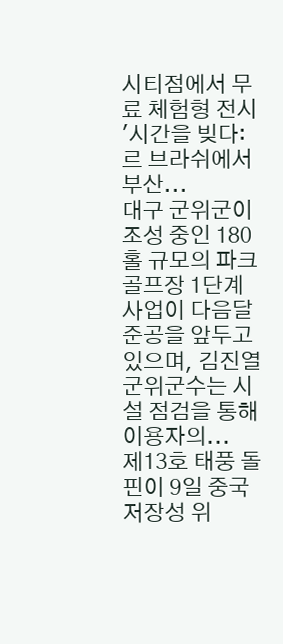시티점에서 무료 체험형 전시 '시간을 빚다: 르 브라쉬에서 부산...
대구 군위군이 조성 중인 180홀 규모의 파크골프장 1단계 사업이 다음달 준공을 앞두고 있으며, 김진열 군위군수는 시설 점검을 통해 이용자의...
제13호 태풍 돌핀이 9일 중국 저장성 위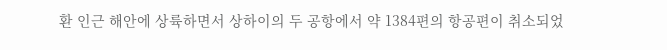환 인근 해안에 상륙하면서 상하이의 두 공항에서 약 1384편의 항공편이 취소되었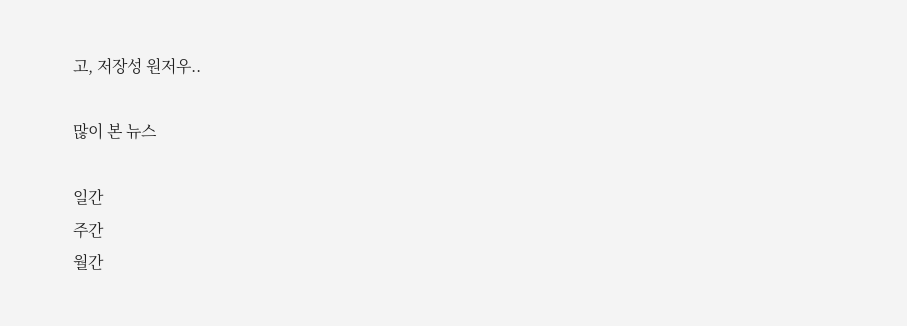고, 저장성 원저우..

많이 본 뉴스

일간
주간
월간